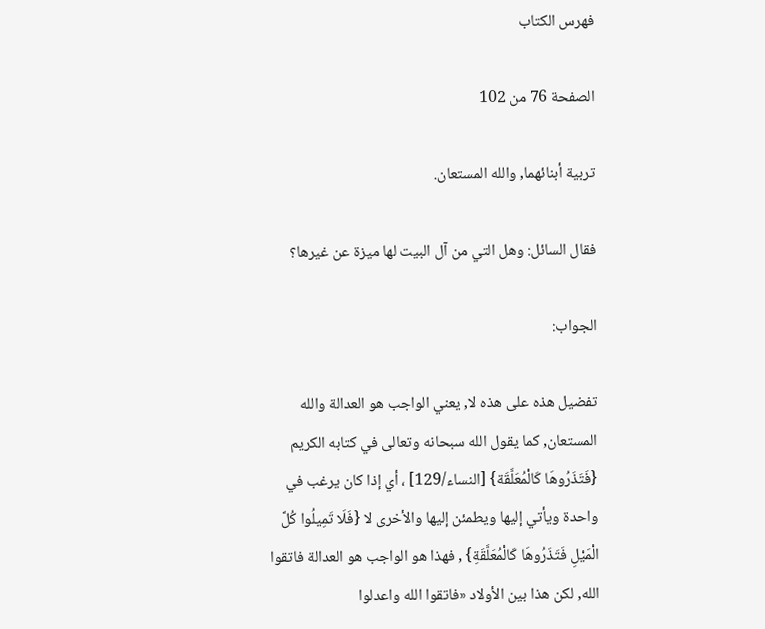فهرس الكتاب

الصفحة 76 من 102

تربية أبنائهما, والله المستعان.

فقال السائل: وهل التي من آل البيت لها ميزة عن غيرها؟

الجواب:

تفضيل هذه على هذه لا, يعني الواجب هو العدالة والله المستعان, كما يقول الله سبحانه وتعالى في كتابه الكريم {فَتَذَرُوهَا كَالْمُعَلَّقَة} [النساء/129] ، أي إذا كان يرغب في واحدة ويأتي إليها ويطمئن إليها والأخرى لا {فَلَا تَمِيلُوا كُلَّ الْمَيْلِ فَتَذَرُوهَا كَالْمُعَلَّقَةِ} , فهذا هو الواجب هو العدالة فاتقوا الله, لكن هذا بين الأولاد «فاتقوا الله واعدلوا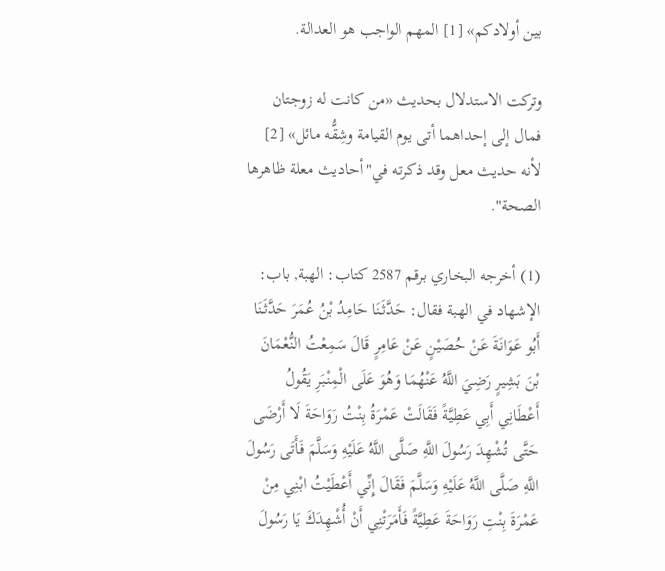بين أولادكم» [1] المهم الواجب هو العدالة.

وتركت الاستدلال بحديث «من كانت له زوجتان فمال إلى إحداهما أتى يوم القيامة وشِقُّه مائل» [2] لأنه حديث معل وقد ذكرته في"أحاديث معلة ظاهرها الصحة".

(1) أخرجه البخاري برقم 2587 كتاب: الهبة, باب: الإشهاد في الهبة فقال: حَدَّثَنَا حَامِدُ بْنُ عُمَرَ حَدَّثَنَا أَبُو عَوَانَةَ عَنْ حُصَيْنٍ عَنْ عَامِرٍ قَالَ سَمِعْتُ النُّعْمَانَ بْنَ بَشِيرٍ رَضِيَ اللَّهُ عَنْهُمَا وَهُوَ عَلَى الْمِنْبَرِ يَقُولُ أَعْطَانِي أَبِي عَطِيَّةً فَقَالَتْ عَمْرَةُ بِنْتُ رَوَاحَةَ لَا أَرْضَى حَتَّى تُشْهِدَ رَسُولَ اللَّهِ صَلَّى اللَّهُ عَلَيْهِ وَسَلَّمَ فَأَتَى رَسُولَ اللَّهِ صَلَّى اللَّهُ عَلَيْهِ وَسَلَّمَ فَقَالَ إِنِّي أَعْطَيْتُ ابْنِي مِنْ عَمْرَةَ بِنْتِ رَوَاحَةَ عَطِيَّةً فَأَمَرَتْنِي أَنْ أُشْهِدَكَ يَا رَسُولَ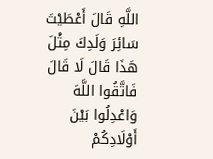اللَّهِ قَالَ أَعْطَيْتَ سَائِرَ وَلَدِكَ مِثْلَ هَذَا قَالَ لَا قَالَ فَاتَّقُوا اللَّهَ وَاعْدِلُوا بَيْنَ أَوْلَادِكُمْ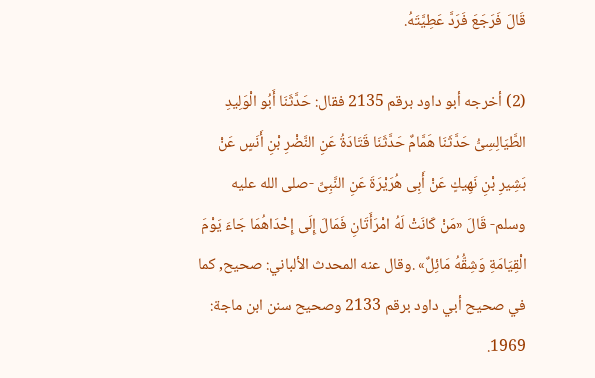قَالَ فَرَجَعَ فَرَدَّ عَطِيَّتَهُ.

(2) أخرجه أبو داود برقم 2135 فقال: حَدَّثَنَا أَبُو الْوَلِيدِ الطَّيَالِسِىُّ حَدَّثَنَا هَمَّامٌ حَدَّثَنَا قَتَادَةُ عَنِ النَّضْرِ بْنِ أَنَسٍ عَنْ بَشِيرِ بْنِ نَهِيكٍ عَنْ أَبِى هُرَيْرَةَ عَنِ النَّبِىِّ -صلى الله عليه وسلم- قَالَ «مَنْ كَانَتْ لَهُ امْرَأَتَانِ فَمَالَ إِلَى إِحْدَاهُمَا جَاءَ يَوْمَ الْقِيَامَةِ وَشِقُّهُ مَائِلٌ» .وقال عنه المحدث الألباني: صحيح, كما في صحيح أبي داود برقم 2133 وصحيح سنن ابن ماجة: 1969.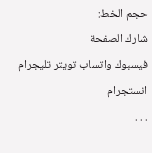حجم الخط:
شارك الصفحة
فيسبوك واتساب تويتر تليجرام انستجرام
. . .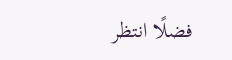فضلًا انتظر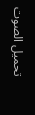تحميل الصوت